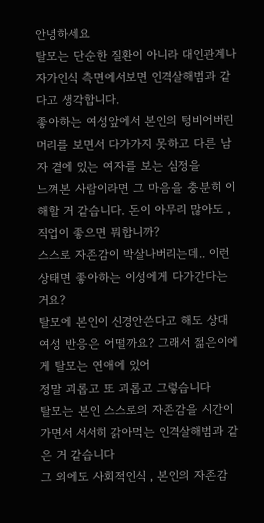안녕하세요
탈모는 단순한 질환이 아니라 대인관계나 자가인식 측면에서보면 인격살해범과 같다고 생각합니다.
좋아하는 여성앞에서 본인의 텅비어버린 머리를 보면서 다가가지 못하고 다른 남자 곁에 있는 여자를 보는 심정을
느껴본 사람이라면 그 마음을 충분히 이해할 거 같습니다. 돈이 아무리 많아도 , 직업이 좋으면 뭐합니까?
스스로 자존감이 박살나버리는데.. 이런 상태면 좋아하는 이성에게 다가간다는 거요?
탈모에 본인이 신경안쓴다고 해도 상대 여성 반응은 어떨까요? 그래서 젊은이에게 탈모는 연애에 있어
정말 괴롭고 또 괴롭고 그렇습니다
탈모는 본인 스스로의 자존감을 시간이 가면서 서서히 갉아먹는 인격살해범과 같은 거 같습니다
그 외에도 사회적인식 , 본인의 자존감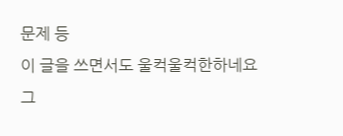문제 등
이 글을 쓰면서도 울컥울컥한하네요
그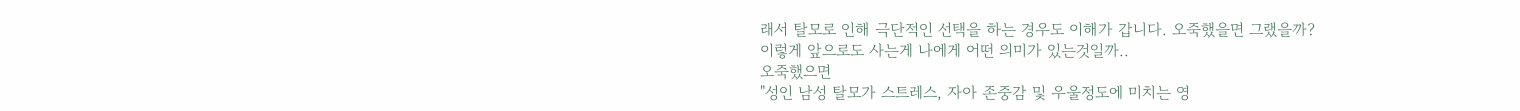래서 탈모로 인해 극단적인 선택을 하는 경우도 이해가 갑니다. 오죽했을면 그랬을까?
이렇게 앞으로도 사는게 나에게 어떤 의미가 있는것일까..
오죽했으면
"성인 남성 탈모가 스트레스, 자아 존중감 및 우울정도에 미치는 영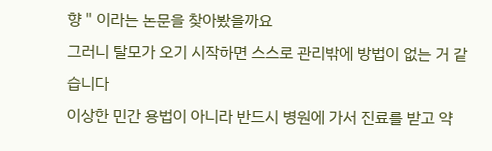향 " 이라는 논문을 찾아봤을까요
그러니 탈모가 오기 시작하면 스스로 관리밖에 방법이 없는 거 같습니다
이상한 민간 용법이 아니라 반드시 병원에 가서 진료를 받고 약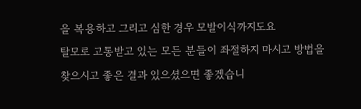을 복용하고 그리고 심한 경우 모발이식까지도요
탈모로 고통받고 있는 모든 분들이 좌절하지 마시고 방법을 찾으시고 좋은 결과 있으셨으면 좋겠습니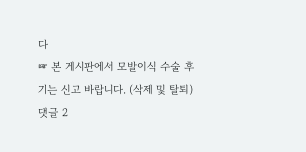다
☞ 본 게시판에서 모발이식 수술 후기는 신고 바랍니다. (삭제 및 탈퇴)
댓글 2